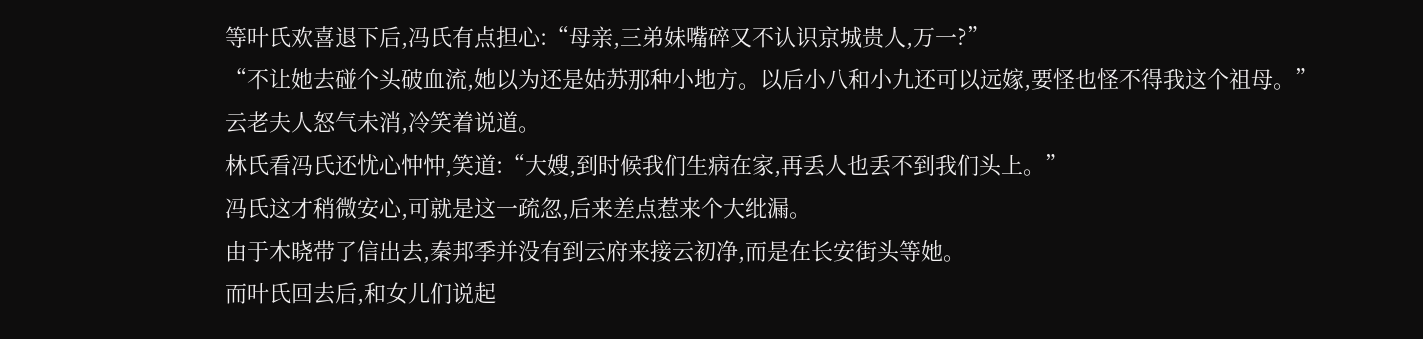等叶氏欢喜退下后,冯氏有点担心:“母亲,三弟妹嘴碎又不认识京城贵人,万一?”
“不让她去碰个头破血流,她以为还是姑苏那种小地方。以后小八和小九还可以远嫁,要怪也怪不得我这个祖母。”
云老夫人怒气未消,冷笑着说道。
林氏看冯氏还忧心忡忡,笑道:“大嫂,到时候我们生病在家,再丢人也丢不到我们头上。”
冯氏这才稍微安心,可就是这一疏忽,后来差点惹来个大纰漏。
由于木晓带了信出去,秦邦季并没有到云府来接云初净,而是在长安街头等她。
而叶氏回去后,和女儿们说起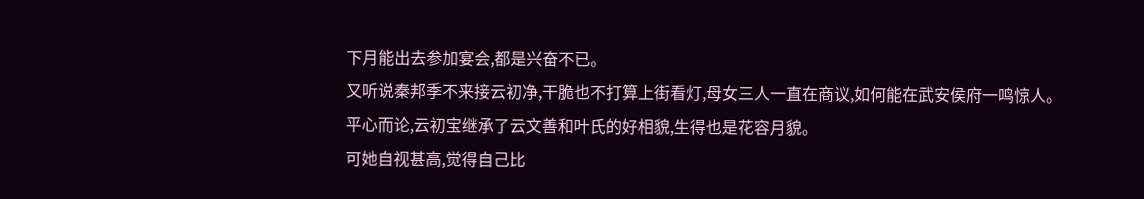下月能出去参加宴会,都是兴奋不已。
又听说秦邦季不来接云初净,干脆也不打算上街看灯,母女三人一直在商议,如何能在武安侯府一鸣惊人。
平心而论,云初宝继承了云文善和叶氏的好相貌,生得也是花容月貌。
可她自视甚高,觉得自己比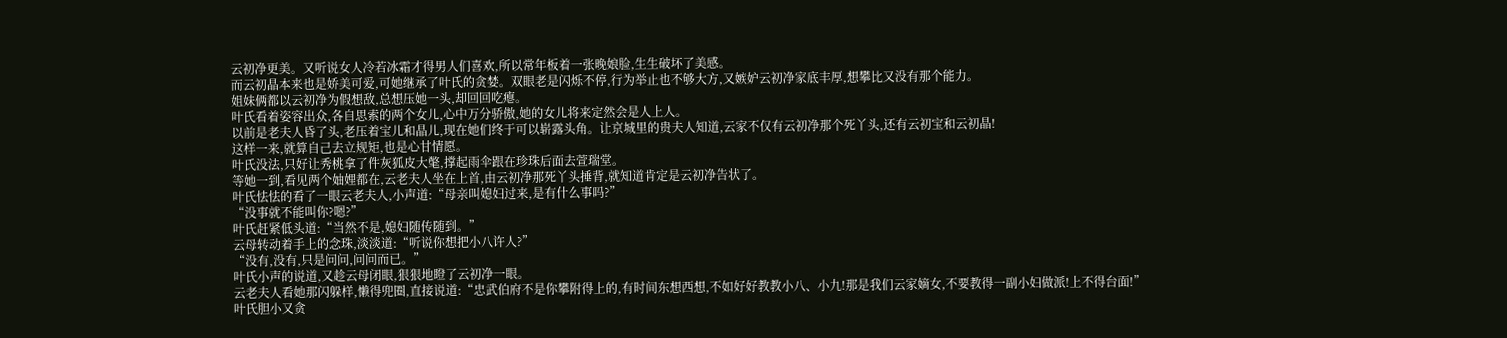云初净更美。又听说女人冷若冰霜才得男人们喜欢,所以常年板着一张晚娘脸,生生破坏了美感。
而云初晶本来也是娇美可爱,可她继承了叶氏的贪婪。双眼老是闪烁不停,行为举止也不够大方,又嫉妒云初净家底丰厚,想攀比又没有那个能力。
姐妹俩都以云初净为假想敌,总想压她一头,却回回吃瘪。
叶氏看着姿容出众,各自思索的两个女儿,心中万分骄傲,她的女儿将来定然会是人上人。
以前是老夫人昏了头,老压着宝儿和晶儿,现在她们终于可以崭露头角。让京城里的贵夫人知道,云家不仅有云初净那个死丫头,还有云初宝和云初晶!
这样一来,就算自己去立规矩,也是心甘情愿。
叶氏没法,只好让秀桃拿了件灰狐皮大氅,撑起雨伞跟在珍珠后面去萱瑞堂。
等她一到,看见两个妯娌都在,云老夫人坐在上首,由云初净那死丫头捶背,就知道肯定是云初净告状了。
叶氏怯怯的看了一眼云老夫人,小声道:“母亲叫媳妇过来,是有什么事吗?”
“没事就不能叫你?嗯?”
叶氏赶紧低头道:“当然不是,媳妇随传随到。”
云母转动着手上的念珠,淡淡道:“听说你想把小八许人?”
“没有,没有,只是问问,问问而已。”
叶氏小声的说道,又趁云母闭眼,狠狠地瞪了云初净一眼。
云老夫人看她那闪躲样,懒得兜圈,直接说道:“忠武伯府不是你攀附得上的,有时间东想西想,不如好好教教小八、小九!那是我们云家嫡女,不要教得一副小妇做派!上不得台面!”
叶氏胆小又贪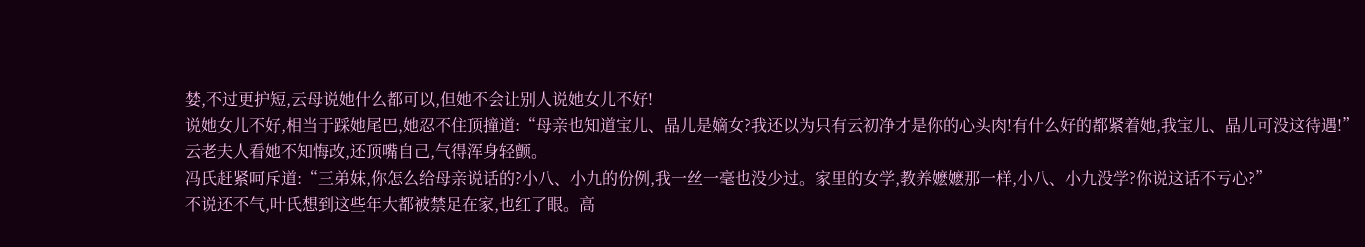婪,不过更护短,云母说她什么都可以,但她不会让别人说她女儿不好!
说她女儿不好,相当于踩她尾巴,她忍不住顶撞道:“母亲也知道宝儿、晶儿是嫡女?我还以为只有云初净才是你的心头肉!有什么好的都紧着她,我宝儿、晶儿可没这待遇!”
云老夫人看她不知悔改,还顶嘴自己,气得浑身轻颤。
冯氏赶紧呵斥道:“三弟妹,你怎么给母亲说话的?小八、小九的份例,我一丝一毫也没少过。家里的女学,教养嬷嬷那一样,小八、小九没学?你说这话不亏心?”
不说还不气,叶氏想到这些年大都被禁足在家,也红了眼。高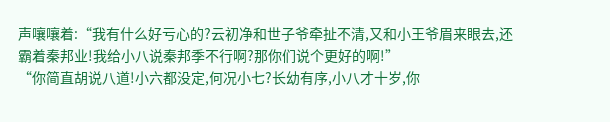声嚷嚷着:“我有什么好亏心的?云初净和世子爷牵扯不清,又和小王爷眉来眼去,还霸着秦邦业!我给小八说秦邦季不行啊?那你们说个更好的啊!”
“你简直胡说八道!小六都没定,何况小七?长幼有序,小八才十岁,你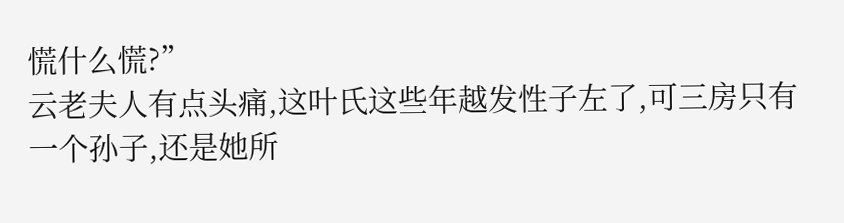慌什么慌?”
云老夫人有点头痛,这叶氏这些年越发性子左了,可三房只有一个孙子,还是她所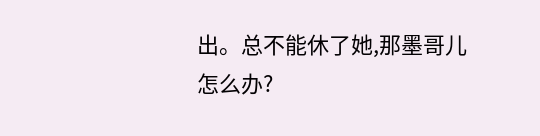出。总不能休了她,那墨哥儿怎么办?